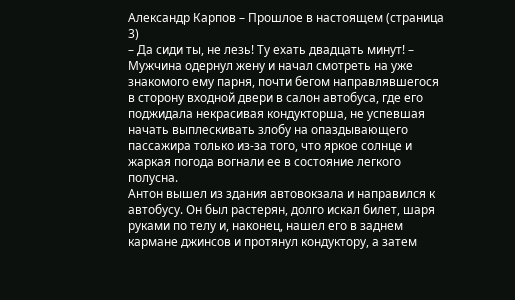Александр Карпов – Прошлое в настоящем (страница 3)
– Да сиди ты, не лезь! Ту ехать двадцать минут! – Мужчина одернул жену и начал смотреть на уже знакомого ему парня, почти бегом направлявшегося в сторону входной двери в салон автобуса, где его поджидала некрасивая кондукторша, не успевшая начать выплескивать злобу на опаздывающего пассажира только из-за того, что яркое солнце и жаркая погода вогнали ее в состояние легкого полусна.
Антон вышел из здания автовокзала и направился к автобусу. Он был растерян, долго искал билет, шаря руками по телу и, наконец, нашел его в заднем кармане джинсов и протянул кондуктору, а затем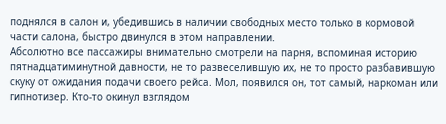поднялся в салон и, убедившись в наличии свободных место только в кормовой части салона, быстро двинулся в этом направлении.
Абсолютно все пассажиры внимательно смотрели на парня, вспоминая историю пятнадцатиминутной давности, не то развеселившую их, не то просто разбавившую скуку от ожидания подачи своего рейса. Мол, появился он, тот самый, наркоман или гипнотизер. Кто-то окинул взглядом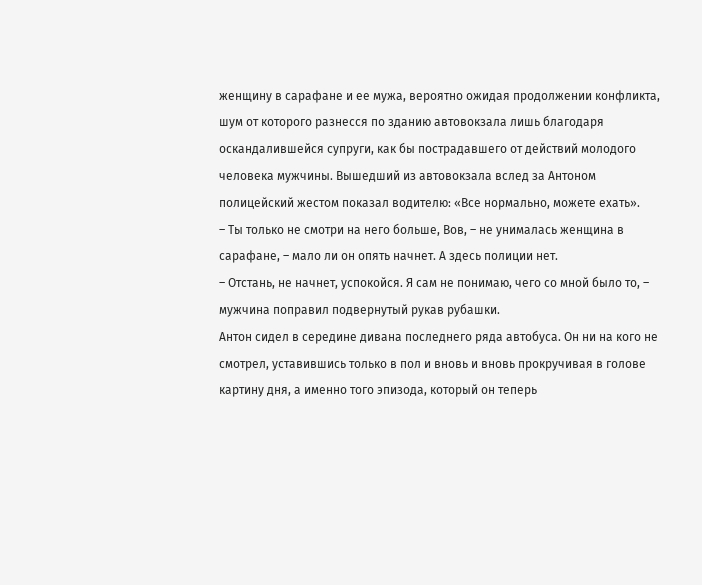женщину в сарафане и ее мужа, вероятно ожидая продолжении конфликта, шум от которого разнесся по зданию автовокзала лишь благодаря оскандалившейся супруги, как бы пострадавшего от действий молодого человека мужчины. Вышедший из автовокзала вслед за Антоном полицейский жестом показал водителю: «Все нормально, можете ехать».
– Ты только не смотри на него больше, Вов, – не унималась женщина в сарафане, – мало ли он опять начнет. А здесь полиции нет.
– Отстань, не начнет, успокойся. Я сам не понимаю, чего со мной было то, – мужчина поправил подвернутый рукав рубашки.
Антон сидел в середине дивана последнего ряда автобуса. Он ни на кого не смотрел, уставившись только в пол и вновь и вновь прокручивая в голове картину дня, а именно того эпизода, который он теперь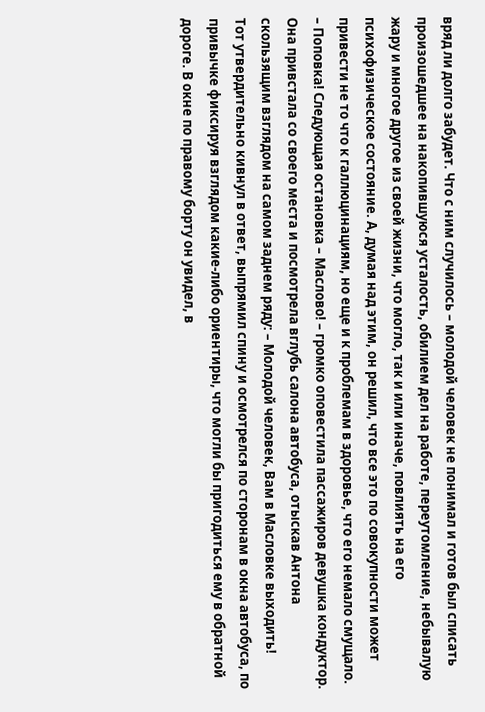вряд ли долго забудет. Что с ним случилось – молодой человек не понимал и готов был списать произошедшее на накопившуюся усталость, обилием дел на работе, переутомление, небывалую жару и многое другое из своей жизни, что могло, так и или иначе, повлиять на его психофизическое состояние. А, думая над этим, он решил, что все это по совокупности может привести не то что к галлюцинациям, но еще и к проблемам в здоровье, что его немало смущало.
– Поповка! Следующая остановка – Маслово! – громко оповестила пассажиров девушка кондуктор. Она привстала со своего места и посмотрела вглубь салона автобуса, отыскав Антона скользящим взглядом на самом заднем ряду: – Молодой человек, Вам в Масловке выходить!
Тот утвердительно кивнул в ответ, выпрямил спину и осмотрелся по сторонам в окна автобуса, по привычке фиксируя взглядом какие-либо ориентиры, что могли бы пригодиться ему в обратной дороге. В окне по правому борту он увидел, в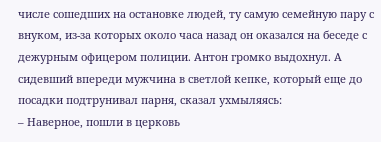числе сошедших на остановке людей, ту самую семейную пару с внуком, из-за которых около часа назад он оказался на беседе с дежурным офицером полиции. Антон громко выдохнул. А сидевший впереди мужчина в светлой кепке, который еще до посадки подтрунивал парня, сказал ухмыляясь:
– Наверное, пошли в церковь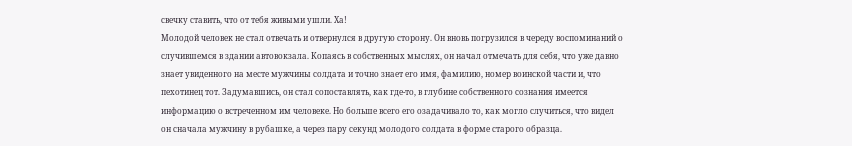свечку ставить, что от тебя живыми ушли. Ха!
Молодой человек не стал отвечать и отвернулся в другую сторону. Он вновь погрузился в череду воспоминаний о случившемся в здании автовокзала. Копаясь в собственных мыслях, он начал отмечать для себя, что уже давно знает увиденного на месте мужчины солдата и точно знает его имя, фамилию, номер воинской части и, что пехотинец тот. Задумавшись, он стал сопоставлять, как где-то, в глубине собственного сознания имеется информацию о встреченном им человеке. Но больше всего его озадачивало то, как могло случиться, что видел он сначала мужчину в рубашке, а через пару секунд молодого солдата в форме старого образца.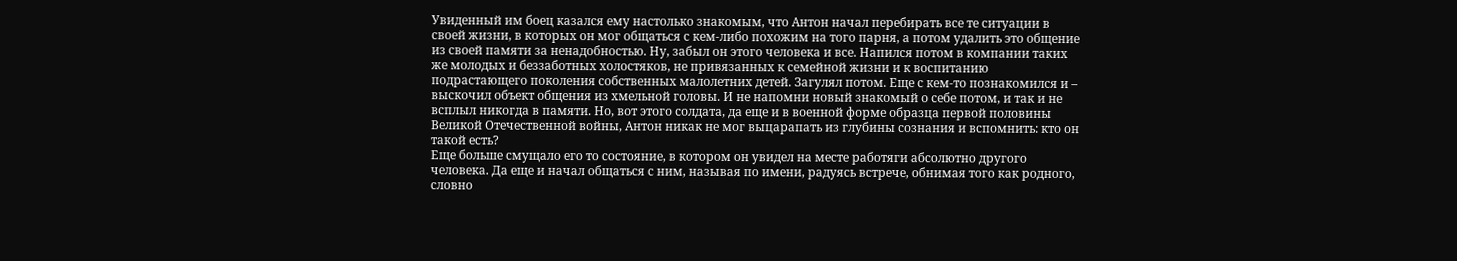Увиденный им боец казался ему настолько знакомым, что Антон начал перебирать все те ситуации в своей жизни, в которых он мог общаться с кем-либо похожим на того парня, а потом удалить это общение из своей памяти за ненадобностью. Ну, забыл он этого человека и все. Напился потом в компании таких же молодых и беззаботных холостяков, не привязанных к семейной жизни и к воспитанию подрастающего поколения собственных малолетних детей. Загулял потом. Еще с кем-то познакомился и – выскочил объект общения из хмельной головы. И не напомни новый знакомый о себе потом, и так и не всплыл никогда в памяти. Но, вот этого солдата, да еще и в военной форме образца первой половины Великой Отечественной войны, Антон никак не мог выцарапать из глубины сознания и вспомнить: кто он такой есть?
Еще больше смущало его то состояние, в котором он увидел на месте работяги абсолютно другого человека. Да еще и начал общаться с ним, называя по имени, радуясь встрече, обнимая того как родного, словно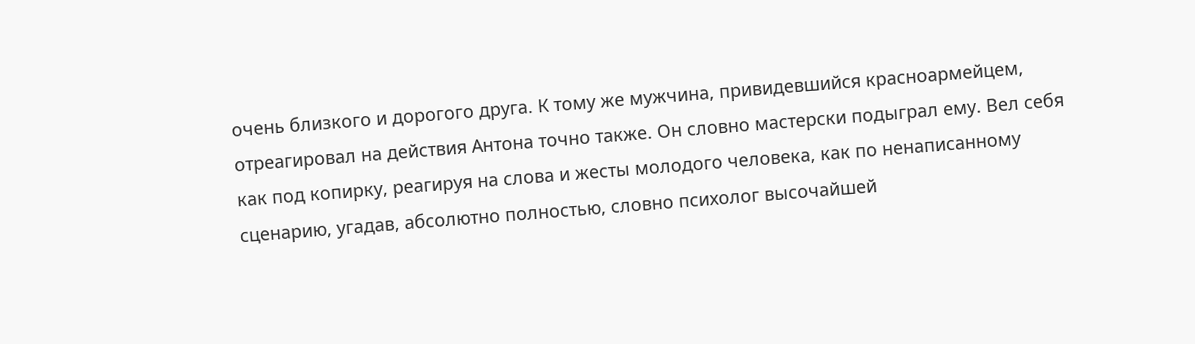очень близкого и дорогого друга. К тому же мужчина, привидевшийся красноармейцем, отреагировал на действия Антона точно также. Он словно мастерски подыграл ему. Вел себя как под копирку, реагируя на слова и жесты молодого человека, как по ненаписанному сценарию, угадав, абсолютно полностью, словно психолог высочайшей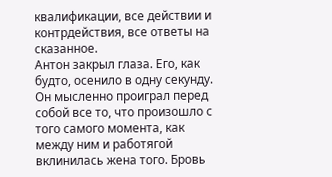квалификации, все действии и контрдействия, все ответы на сказанное.
Антон закрыл глаза. Его, как будто, осенило в одну секунду. Он мысленно проиграл перед собой все то, что произошло с того самого момента, как между ним и работягой вклинилась жена того. Бровь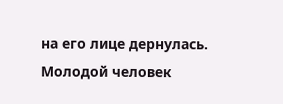на его лице дернулась. Молодой человек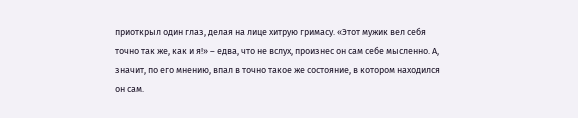приоткрыл один глаз, делая на лице хитрую гримасу. «Этот мужик вел себя точно так же, как и я!» – едва, что не вслух, произнес он сам себе мысленно. А, значит, по его мнению, впал в точно такое же состояние, в котором находился он сам.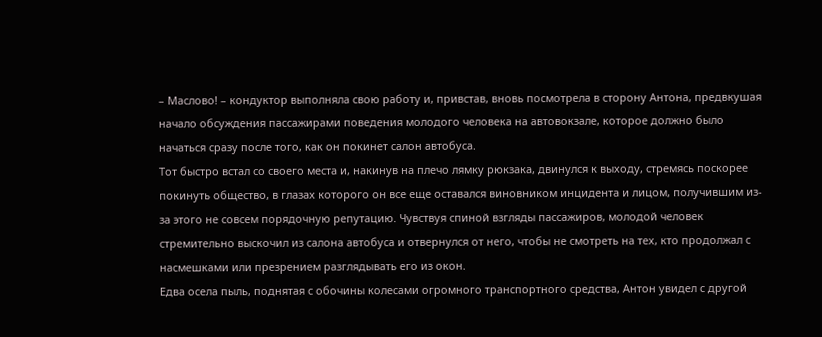– Маслово! – кондуктор выполняла свою работу и, привстав, вновь посмотрела в сторону Антона, предвкушая начало обсуждения пассажирами поведения молодого человека на автовокзале, которое должно было начаться сразу после того, как он покинет салон автобуса.
Тот быстро встал со своего места и, накинув на плечо лямку рюкзака, двинулся к выходу, стремясь поскорее покинуть общество, в глазах которого он все еще оставался виновником инцидента и лицом, получившим из-за этого не совсем порядочную репутацию. Чувствуя спиной взгляды пассажиров, молодой человек стремительно выскочил из салона автобуса и отвернулся от него, чтобы не смотреть на тех, кто продолжал с насмешками или презрением разглядывать его из окон.
Едва осела пыль, поднятая с обочины колесами огромного транспортного средства, Антон увидел с другой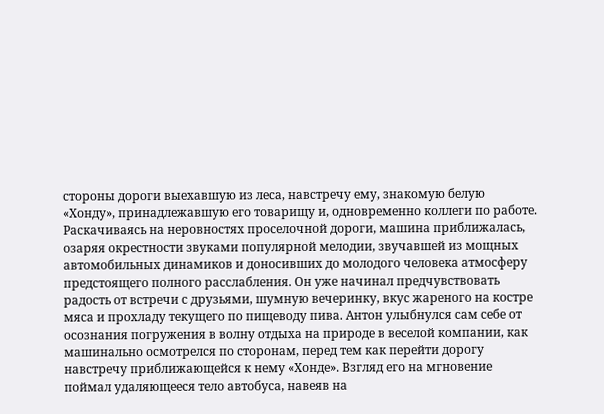стороны дороги выехавшую из леса, навстречу ему, знакомую белую «Хонду», принадлежавшую его товарищу и, одновременно коллеги по работе. Раскачиваясь на неровностях проселочной дороги, машина приближалась, озаряя окрестности звуками популярной мелодии, звучавшей из мощных автомобильных динамиков и доносивших до молодого человека атмосферу предстоящего полного расслабления. Он уже начинал предчувствовать радость от встречи с друзьями, шумную вечеринку, вкус жареного на костре мяса и прохладу текущего по пищеводу пива. Антон улыбнулся сам себе от осознания погружения в волну отдыха на природе в веселой компании, как машинально осмотрелся по сторонам, перед тем как перейти дорогу навстречу приближающейся к нему «Хонде». Взгляд его на мгновение поймал удаляющееся тело автобуса, навеяв на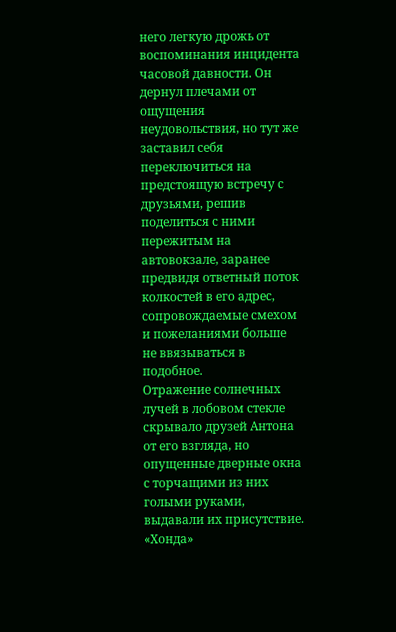него легкую дрожь от воспоминания инцидента часовой давности. Он дернул плечами от ощущения неудовольствия, но тут же заставил себя переключиться на предстоящую встречу с друзьями, решив поделиться с ними пережитым на автовокзале, заранее предвидя ответный поток колкостей в его адрес, сопровождаемые смехом и пожеланиями больше не ввязываться в подобное.
Отражение солнечных лучей в лобовом стекле скрывало друзей Антона от его взгляда, но опущенные дверные окна с торчащими из них голыми руками, выдавали их присутствие. «Хонда»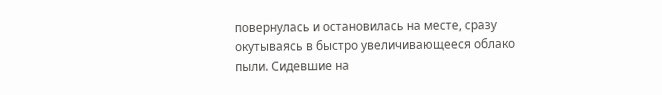повернулась и остановилась на месте, сразу окутываясь в быстро увеличивающееся облако пыли. Сидевшие на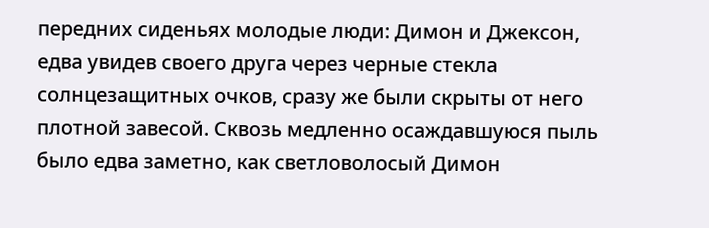передних сиденьях молодые люди: Димон и Джексон, едва увидев своего друга через черные стекла солнцезащитных очков, сразу же были скрыты от него плотной завесой. Сквозь медленно осаждавшуюся пыль было едва заметно, как светловолосый Димон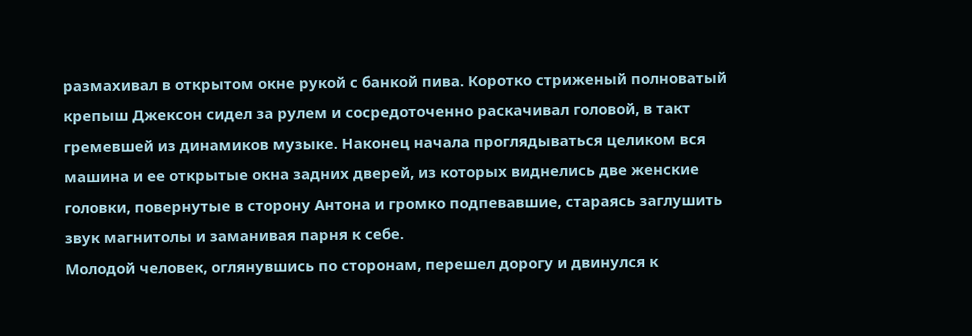размахивал в открытом окне рукой с банкой пива. Коротко стриженый полноватый крепыш Джексон сидел за рулем и сосредоточенно раскачивал головой, в такт гремевшей из динамиков музыке. Наконец начала проглядываться целиком вся машина и ее открытые окна задних дверей, из которых виднелись две женские головки, повернутые в сторону Антона и громко подпевавшие, стараясь заглушить звук магнитолы и заманивая парня к себе.
Молодой человек, оглянувшись по сторонам, перешел дорогу и двинулся к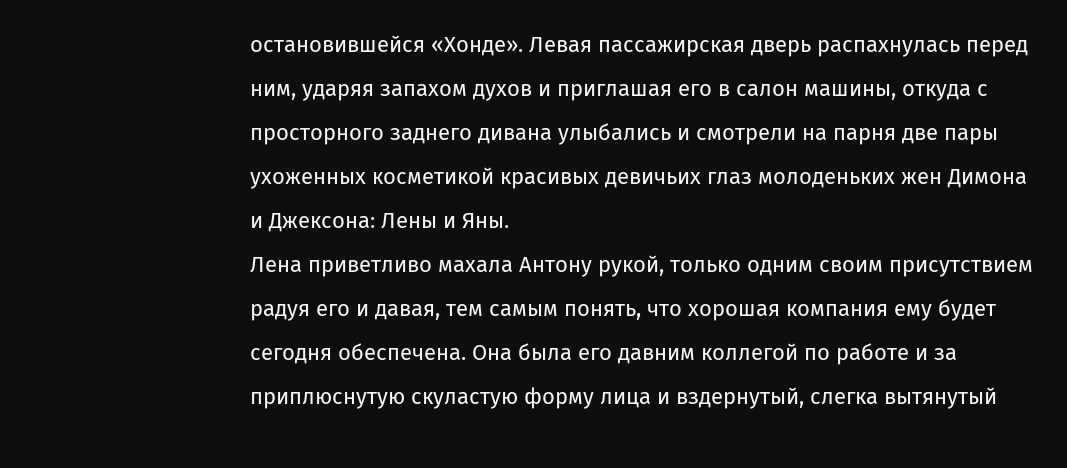остановившейся «Хонде». Левая пассажирская дверь распахнулась перед ним, ударяя запахом духов и приглашая его в салон машины, откуда с просторного заднего дивана улыбались и смотрели на парня две пары ухоженных косметикой красивых девичьих глаз молоденьких жен Димона и Джексона: Лены и Яны.
Лена приветливо махала Антону рукой, только одним своим присутствием радуя его и давая, тем самым понять, что хорошая компания ему будет сегодня обеспечена. Она была его давним коллегой по работе и за приплюснутую скуластую форму лица и вздернутый, слегка вытянутый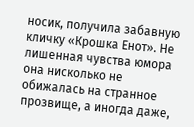носик, получила забавную кличку «Крошка Енот». Не лишенная чувства юмора она нисколько не обижалась на странное прозвище, а иногда даже,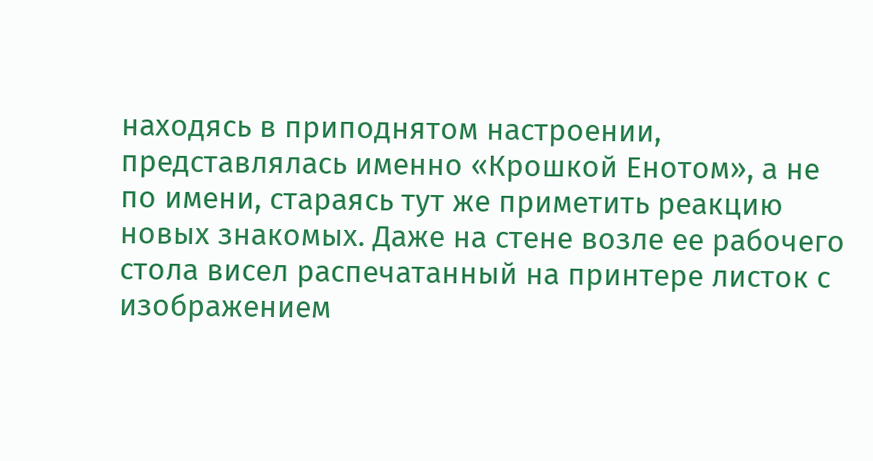находясь в приподнятом настроении, представлялась именно «Крошкой Енотом», а не по имени, стараясь тут же приметить реакцию новых знакомых. Даже на стене возле ее рабочего стола висел распечатанный на принтере листок с изображением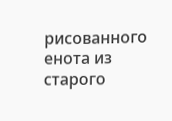рисованного енота из старого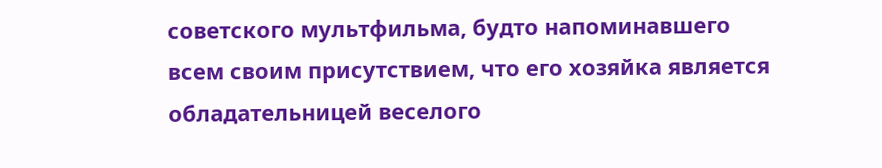советского мультфильма, будто напоминавшего всем своим присутствием, что его хозяйка является обладательницей веселого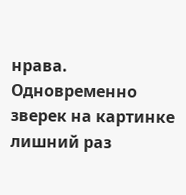нрава. Одновременно зверек на картинке лишний раз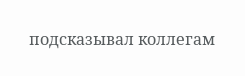подсказывал коллегам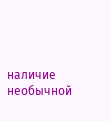наличие необычной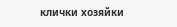клички хозяйки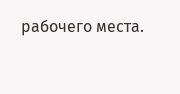рабочего места.